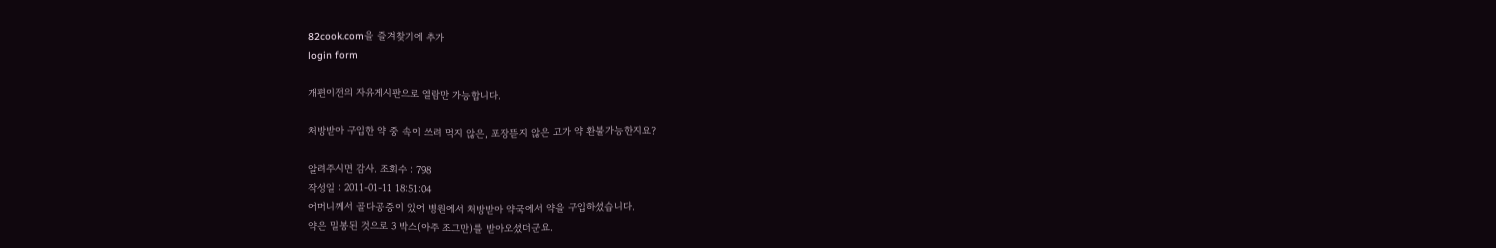82cook.com을 즐겨찾기에 추가
login form

개편이전의 자유게시판으로 열람만 가능합니다.

처방받아 구입한 약 중 속이 쓰려 먹지 않은, 포장뜯지 않은 고가 약 환불가능한지요?

알려주시면 감사. 조회수 : 798
작성일 : 2011-01-11 18:51:04
어머니께서 골다공증이 있어 병원에서 처방받아 약국에서 약을 구입하셨습니다.
약은 밀봉된 것으로 3 박스(아주 조그만)를 받아오셨더군요.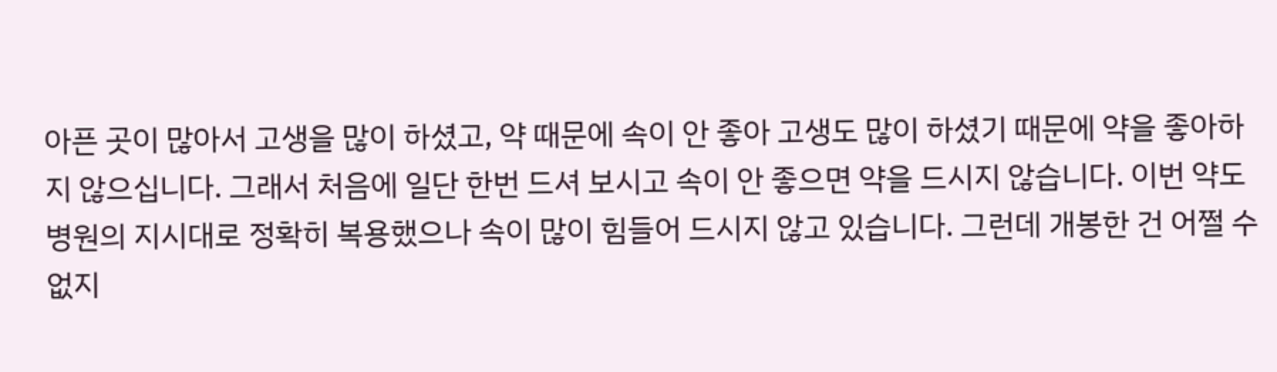아픈 곳이 많아서 고생을 많이 하셨고, 약 때문에 속이 안 좋아 고생도 많이 하셨기 때문에 약을 좋아하지 않으십니다. 그래서 처음에 일단 한번 드셔 보시고 속이 안 좋으면 약을 드시지 않습니다. 이번 약도 병원의 지시대로 정확히 복용했으나 속이 많이 힘들어 드시지 않고 있습니다. 그런데 개봉한 건 어쩔 수 없지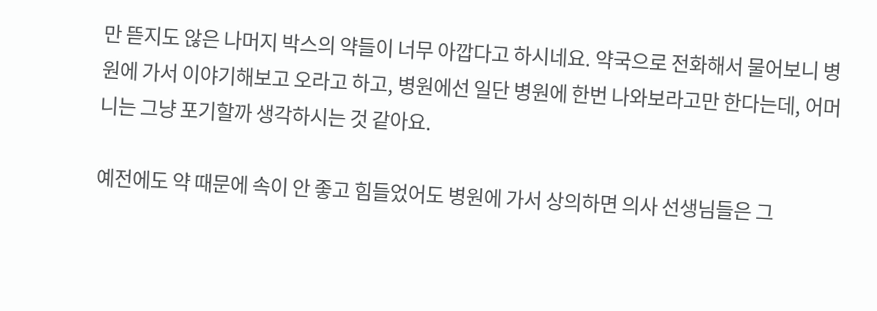만 뜯지도 않은 나머지 박스의 약들이 너무 아깝다고 하시네요. 약국으로 전화해서 물어보니 병원에 가서 이야기해보고 오라고 하고, 병원에선 일단 병원에 한번 나와보라고만 한다는데, 어머니는 그냥 포기할까 생각하시는 것 같아요.

예전에도 약 때문에 속이 안 좋고 힘들었어도 병원에 가서 상의하면 의사 선생님들은 그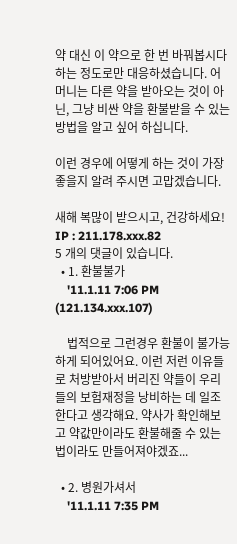약 대신 이 약으로 한 번 바꿔봅시다 하는 정도로만 대응하셨습니다. 어머니는 다른 약을 받아오는 것이 아닌, 그냥 비싼 약을 환불받을 수 있는 방법을 알고 싶어 하십니다.

이런 경우에 어떻게 하는 것이 가장 좋을지 알려 주시면 고맙겠습니다.

새해 복많이 받으시고, 건강하세요!
IP : 211.178.xxx.82
5 개의 댓글이 있습니다.
  • 1. 환불불가
    '11.1.11 7:06 PM (121.134.xxx.107)

    법적으로 그런경우 환불이 불가능하게 되어있어요. 이런 저런 이유들로 처방받아서 버리진 약들이 우리들의 보험재정을 낭비하는 데 일조한다고 생각해요. 약사가 확인해보고 약값만이라도 환불해줄 수 있는 법이라도 만들어져야겠죠...

  • 2. 병원가셔서
    '11.1.11 7:35 PM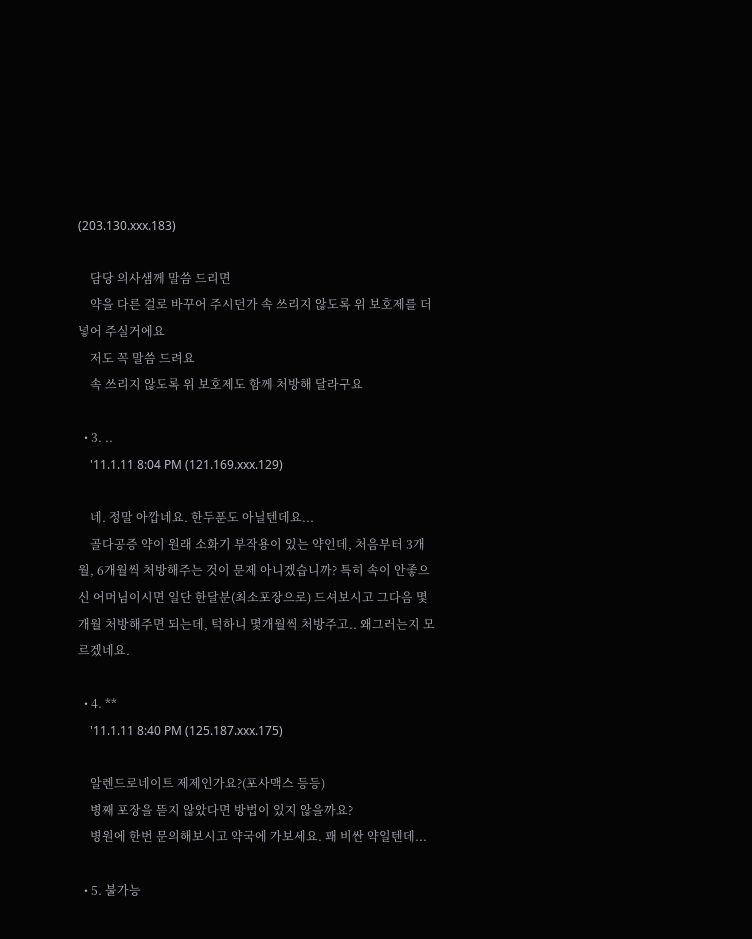(203.130.xxx.183)

    담당 의사샘께 말씀 드리면
    약을 다른 걸로 바꾸어 주시던가 속 쓰리지 않도록 위 보호제를 더 넣어 주실거에요
    저도 꼭 말씀 드려요
    속 쓰리지 않도록 위 보호제도 함께 처방해 달라구요

  • 3. ..
    '11.1.11 8:04 PM (121.169.xxx.129)

    네. 정말 아깝네요. 한두푼도 아닐텐데요...
    골다공증 약이 원래 소화기 부작용이 있는 약인데, 처음부터 3개월, 6개월씩 처방해주는 것이 문제 아니겠습니까? 특히 속이 안좋으신 어머님이시면 일단 한달분(최소포장으로) 드셔보시고 그다음 몇개월 처방해주면 되는데, 턱하니 몇개월씩 처방주고.. 왜그러는지 모르겠네요.

  • 4. **
    '11.1.11 8:40 PM (125.187.xxx.175)

    알렌드로네이트 제제인가요?(포사맥스 등등)
    병째 포장을 뜯지 않았다면 방법이 있지 않을까요?
    병원에 한번 문의해보시고 약국에 가보세요. 꽤 비싼 약일텐데...

  • 5. 불가능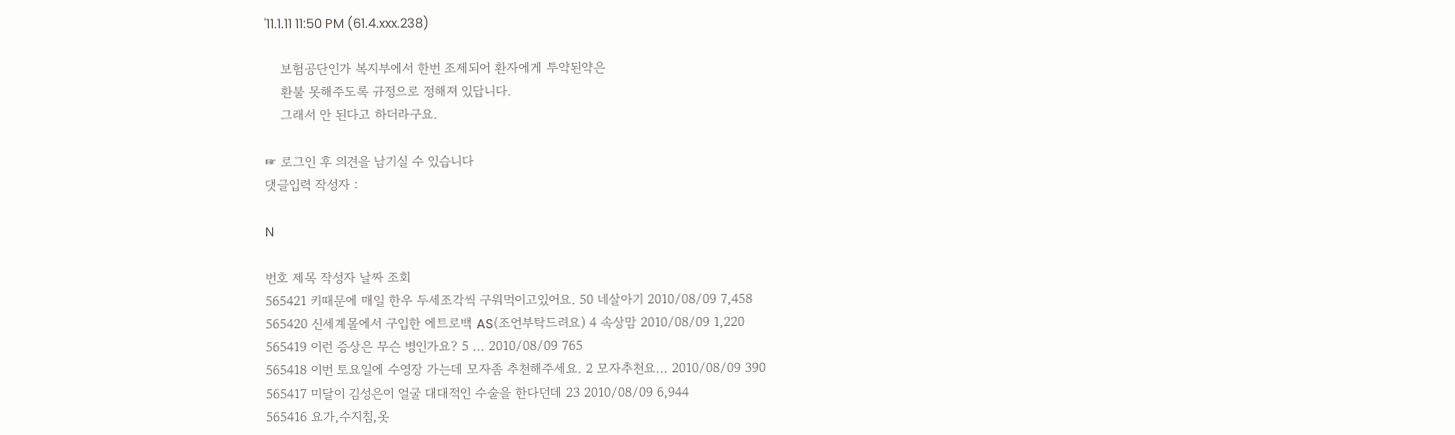'11.1.11 11:50 PM (61.4.xxx.238)

    보험공단인가 복지부에서 한번 조제되어 환자에게 투약된약은
    환불 못해주도록 규정으로 정해져 있답니다.
    그래서 안 된다고 하더라구요.

☞ 로그인 후 의견을 남기실 수 있습니다
댓글입력 작성자 :

N

번호 제목 작성자 날짜 조회
565421 키때문에 매일 한우 두세조각씩 구워먹이고있어요. 50 네살아기 2010/08/09 7,458
565420 신세계몰에서 구입한 에트로백 AS(조언부탁드려요) 4 속상맘 2010/08/09 1,220
565419 이런 증상은 무슨 병인가요? 5 ... 2010/08/09 765
565418 이번 토요일에 수영장 가는데 모자좀 추천해주세요. 2 모자추천요... 2010/08/09 390
565417 미달이 김성은이 얼굴 대대적인 수술을 한다던데 23 2010/08/09 6,944
565416 요가,수지침,옷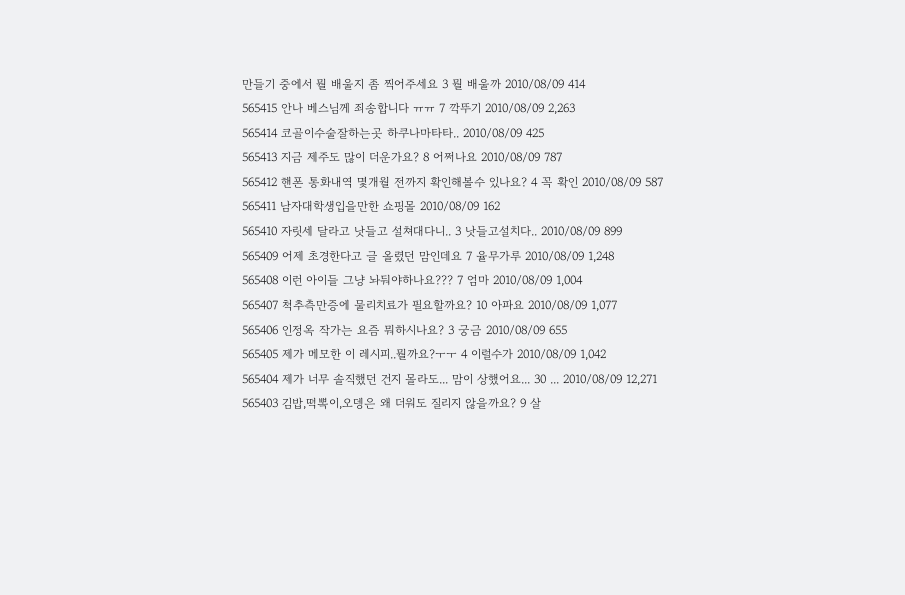만들기 중에서 뭘 배울지 좀 찍어주세요 3 뭘 배울까 2010/08/09 414
565415 안나 베스님께 죄송합니다 ㅠㅠ 7 깍뚜기 2010/08/09 2,263
565414 코골이수술잘하는곳 하쿠나마타타.. 2010/08/09 425
565413 지금 제주도 많이 더운가요? 8 어쩌나요 2010/08/09 787
565412 핸폰 통화내역 몇개월 전까지 확인해볼수 있나요? 4 꼭 확인 2010/08/09 587
565411 남자대학생입을만한 쇼핑몰 2010/08/09 162
565410 자릿세 달라고 낫들고 설쳐대다니.. 3 낫들고설치다.. 2010/08/09 899
565409 어제 초경한다고 글 올렸던 맘인데요 7 율무가루 2010/08/09 1,248
565408 이런 아이들 그냥 놔둬야하나요??? 7 엄마 2010/08/09 1,004
565407 척추측만증에 물리치료가 필요할까요? 10 아파요 2010/08/09 1,077
565406 인정옥 작가는 요즘 뭐하시나요? 3 궁금 2010/08/09 655
565405 제가 메모한 이 레시피..뭘까요?ㅜㅜ 4 이럴수가 2010/08/09 1,042
565404 제가 너무 솔직했던 건지 몰라도... 맘이 상했어요... 30 ... 2010/08/09 12,271
565403 김밥,떡뽁이,오뎅은 왜 더워도 질리지 않을까요? 9 살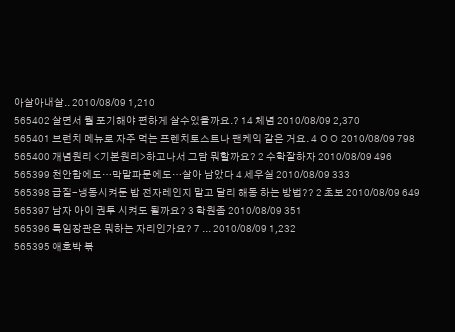아살아내살.. 2010/08/09 1,210
565402 살면서 뭘 포기해야 편하게 살수있을까요.? 14 체념 2010/08/09 2,370
565401 브런치 메뉴로 자주 먹는 프렌치토스트나 팬케익 같은 거요. 4 ㅇㅇ 2010/08/09 798
565400 개념원리 <기본원리>하고나서 그담 뭐할까요? 2 수학잘하자 2010/08/09 496
565399 천안함에도…막말파문에도…살아 남았다 4 세우실 2010/08/09 333
565398 급질-냉동시켜둔 밥 전자레인지 말고 달리 해동 하는 방법?? 2 초보 2010/08/09 649
565397 남자 아이 권투 시켜도 될까요? 3 학원좀 2010/08/09 351
565396 특임장관은 뭐하는 자리인가요? 7 ... 2010/08/09 1,232
565395 애호박 볶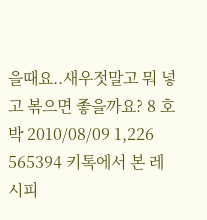을때요..새우젓말고 뭐 넣고 볶으면 좋을까요? 8 호박 2010/08/09 1,226
565394 키톡에서 본 레시피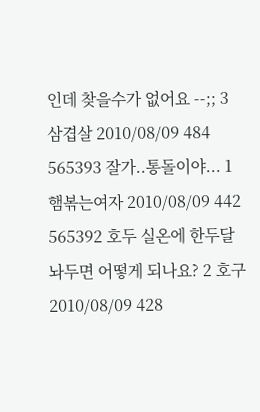인데 찾을수가 없어요 --;; 3 삼겹살 2010/08/09 484
565393 잘가..통돌이야... 1 햄볶는여자 2010/08/09 442
565392 호두 실온에 한두달 놔두면 어떻게 되나요? 2 호구 2010/08/09 428